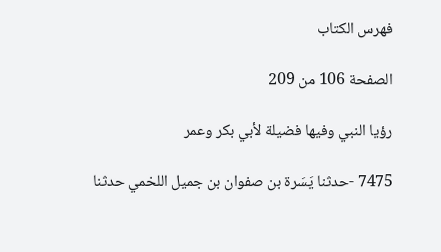فهرس الكتاب

الصفحة 106 من 209

رؤيا النبي وفيها فضيلة لأبي بكر وعمر

7475 -حدثنا يَسَرة بن صفوان بن جميل اللخمي حدثنا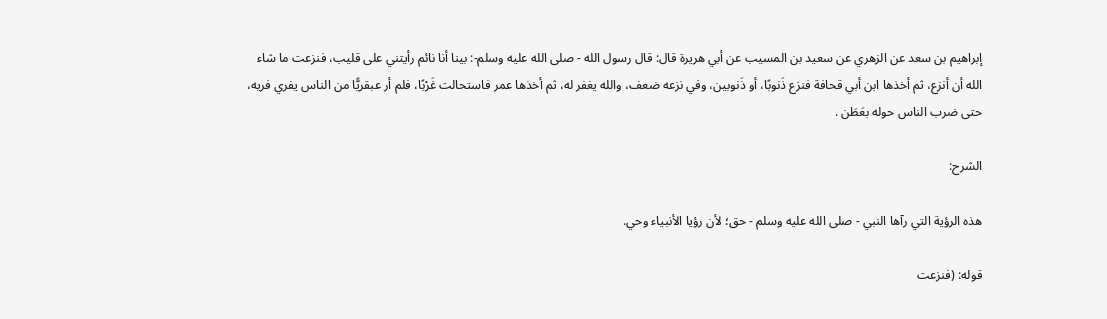إبراهيم بن سعد عن الزهري عن سعيد بن المسيب عن أبي هريرة قال: قال رسول الله - صلى الله عليه وسلم-: بينا أنا نائم رأيتني على قليب، فنزعت ما شاء الله أن أنزع، ثم أخذها ابن أبي قحافة فنزع ذَنوبًا، أو ذَنوبين، وفي نزعه ضعف، والله يغفر له، ثم أخذها عمر فاستحالت غَرْبًا، فلم أر عبقريًّا من الناس يفري فريه، حتى ضرب الناس حوله بعَطَن .

الشرح:

هذه الرؤية التي رآها النبي - صلى الله عليه وسلم - حق؛ لأن رؤيا الأنبياء وحي.

قوله: (فنزعت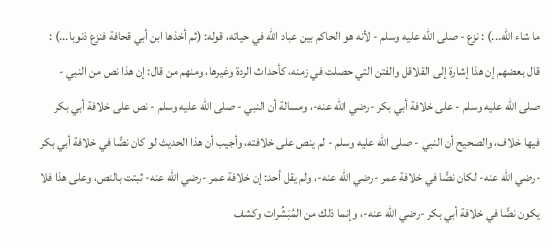ما شاء الله...) : نزع - صلى الله عليه وسلم - لأنه هو الحاكم بين عباد الله في حياته، قوله: (ثم أخذها ابن أبي قحافة فنزع ذنوبا...) : قال بعضهم إن هذا إشارة إلى القلاقل والفتن التي حصلت في زمنه، كأحداث الردة وغيرها، ومنهم من قال: إن هذا نص من النبي - صلى الله عليه وسلم - على خلافة أبي بكر -رضي الله عنه-، ومسالة أن النبي - صلى الله عليه وسلم - نص على خلافة أبي بكر فيها خلاف، والصحيح أن النبي - صلى الله عليه وسلم - لم ينص على خلافته، وأجيب أن هذا الحديث لو كان نصًّا في خلافة أبي بكر -رضي الله عنه- لكان نصًّا في خلافة عمر -رضي الله عنه-، ولم يقل أحد: إن خلافة عمر -رضي الله عنه- ثبتت بالنص، وعلى هذا فلا يكون نصًّا في خلافة أبي بكر -رضي الله عنه-، وإنما ذلك من المُبَشِّرات وكشف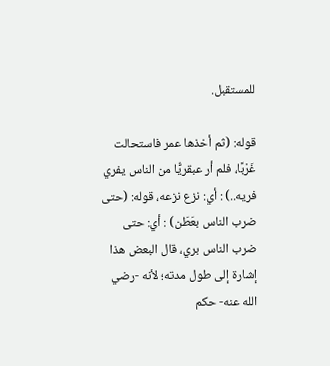للمستقبل.

قوله: (ثم أخذها عمر فاستحالت غَرْبًا، فلم أر عبقريًّا من الناس يفري فريه..) : أي: نزع نزعه، قوله: (حتى ضرب الناس بعَطَن) : أي: حتى ضرب الناس بري، قال البعض هذا إشارة إلى طول مدته؛ لأنه -رضي الله عنه- حكم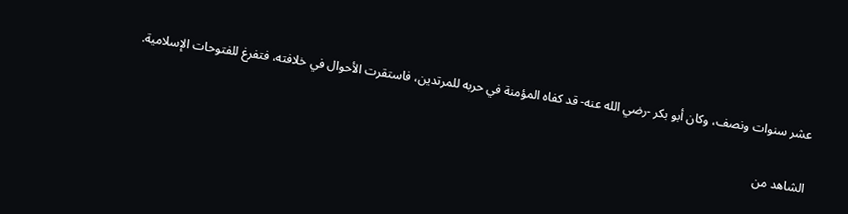عشر سنوات ونصف، وكان أبو بكر -رضي الله عنه- قد كفاه المؤمنة في حربه للمرتدين، فاستقرت الأحوال في خلافته، فتفرغ للفتوحات الإسلامية.

الشاهد من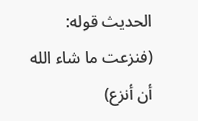الحديث قوله: (فنزعت ما شاء الله أن أنزع)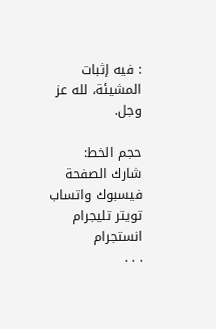: فيه إثبات المشيئة، لله عز وجل.

حجم الخط:
شارك الصفحة
فيسبوك واتساب تويتر تليجرام انستجرام
. . .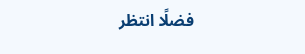فضلًا انتظر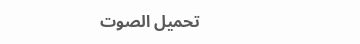تحميل الصوت